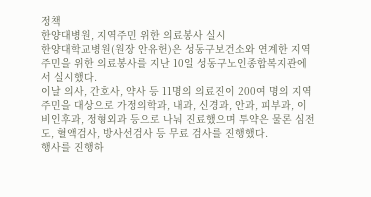정책
한양대병원, 지역주민 위한 의료봉사 실시
한양대학교병원(원장 안유헌)은 성동구보건소와 연계한 지역 주민을 위한 의료봉사를 지난 10일 성동구노인종합복지관에서 실시했다.
이날 의사, 간호사, 약사 등 11명의 의료진이 200여 명의 지역 주민을 대상으로 가정의학과, 내과, 신경과, 안과, 피부과, 이비인후과, 정형외과 등으로 나눠 진료했으며 투약은 물론 심전도, 혈액검사, 방사선검사 등 무료 검사를 진행했다.
행사를 진행하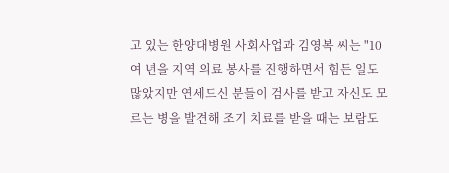고 있는 한양대병원 사회사업과 김영복 씨는 "10여 년을 지역 의료 봉사를 진행하면서 힘든 일도 많았지만 연세드신 분들이 검사를 받고 자신도 모르는 병을 발견해 조기 치료를 받을 때는 보람도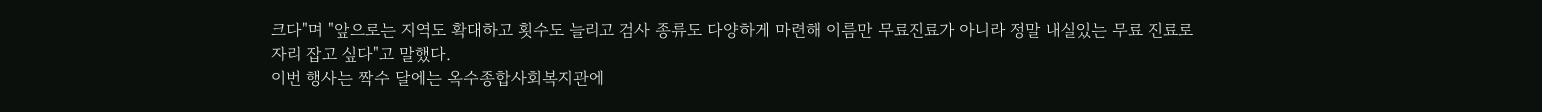크다"며 "앞으로는 지역도 확대하고 횟수도 늘리고 검사 종류도 다양하게 마련해 이름만 무료진료가 아니라 정말 내실있는 무료 진료로 자리 잡고 싶다"고 말했다.
이번 행사는 짝수 달에는 옥수종합사회복지관에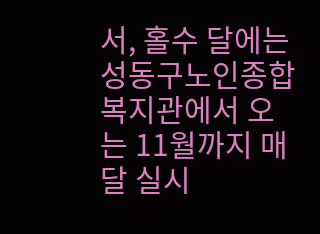서, 홀수 달에는 성동구노인종합복지관에서 오는 11월까지 매달 실시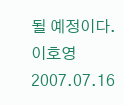될 예정이다.
이호영
2007.07.16